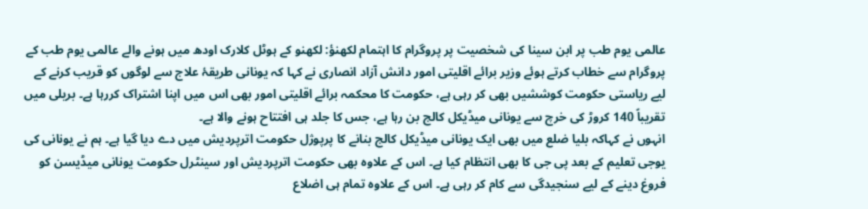عالمی یوم طب پر ابن سینا کی شخصیت پر پروگرام کا اہتمام لکھنؤ: لکھنو کے ہوٹل کلارک اودھ میں ہونے والے عالمی یوم طب کے پروگرام سے خطاب کرتے ہوئے وزیر برائے اقلیتی امور دانش آزاد انصاری نے کہا کہ یونانی طریقۂ علاج سے لوگوں کو قریب کرنے کے لیے ریاستی حکومت کوششیں بھی کر رہی ہے، حکومت کا محکمہ برائے اقلیتی امور بھی اس میں اپنا اشتراک کررہا ہے۔ بریلی میں تقریباً 140 کروڑ کی خرچ سے یونانی میڈیکل کالج بن رہا ہے، جس کا جلد ہی افتتاح ہونے والا ہے۔
انہوں نے کہاکہ بلیا ضلع میں بھی ایک یونانی میڈیکل کالج بنانے کا پرپوژل حکومت اترپردیش میں دے دیا گیا ہے۔ ہم نے یونانی کی یوجی تعلیم کے بعد پی جی کا بھی انتظام کیا ہے۔ اس کے علاوہ بھی حکومت اترپردیش اور سینٹرل حکومت یونانی میڈیسن کو فروغ دینے کے لیے سنجیدگی سے کام کر رہی ہے۔ اس کے علاوہ تمام ہی اضلاع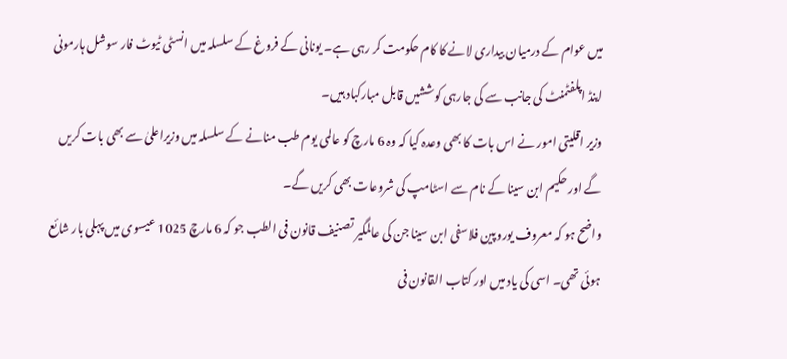میں عوام کے درمیان بیداری لانے کا کام حکومت کر رہی ہے۔ یونانی کے فروغ کے سلسلہ میں انسٹی ٹیوٹ فار سوشل ہارمونی اینڈ اپلفٹمنٹ کی جانب سے کی جارہی کوششیں قابل مبارکباد ہیں۔
وزیر اقلیتی امور نے اس بات کا بھی وعدہ کیا کہ وہ 6 مارچ کو عالمی یوم طب منانے کے سلسلہ میں وزیراعلیٰ سے بھی بات کریں گے اور حکیم ابن سینا کے نام سے اسٹامپ کی شروعات بھی کریں گے۔
واضح ہو کہ معروف یوروپین فلاسفی ابن سینا جن کی عالمگیر تصنیف قانون فی الطب جو کہ 6 مارچ 1025 عیسوی میں پہلی بار شائع ہوئی تھی۔ اسی کی یاد میں اور کتاب القانون فی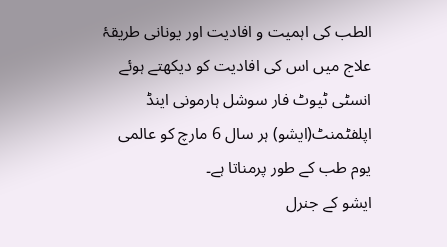الطب کی اہمیت و افادیت اور یونانی طریقۂ علاج میں اس کی افادیت کو دیکھتے ہوئے انسٹی ٹیوٹ فار سوشل ہارمونی اینڈ اپلفٹمنٹ(ایشو) ہر سال 6 مارچ کو عالمی یوم طب کے طور پرمناتا ہے۔
ایشو کے جنرل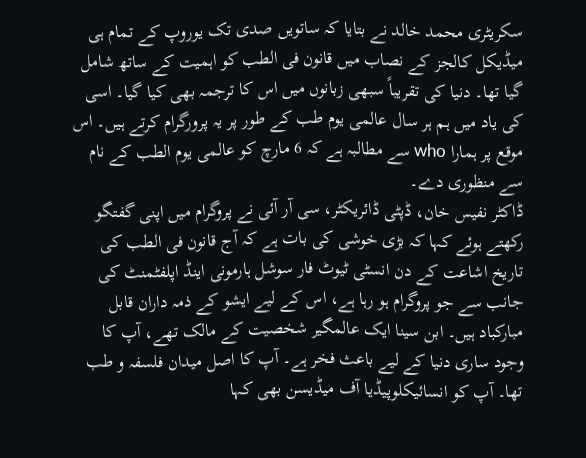سکریٹری محمد خالد نے بتایا کہ ساتویں صدی تک یوروپ کے تمام ہی میڈیکل کالجز کے نصاب میں قانون فی الطب کو اہمیت کے ساتھ شامل گیا تھا۔ دنیا کی تقریباً سبھی زبانوں میں اس کا ترجمہ بھی کیا گیا۔ اسی کی یاد میں ہم ہر سال عالمی یوم طب کے طور پر یہ پرورگرام کرتے ہیں۔ اس موقع پر ہمارا who سے مطالبہ ہے کہ 6 مارچ کو عالمی یوم الطب کے نام سے منظوری دے۔
ڈاکٹر نفیس خان، ڈپٹی ڈائریکٹر، سی آر آئی نے پروگرام میں اپنی گفتگو رکھتے ہوئے کہا کہ بڑی خوشی کی بات ہے کہ آج قانون فی الطب کی تاریخ اشاعت کے دن انسٹی ٹیوٹ فار سوشل ہارمونی اینڈ اپلفٹمنٹ کی جانب سے جو پروگرام ہو رہا ہے، اس کے لیے ایشو کے ذمہ داران قابل مبارکباد ہیں۔ ابن سینا ایک عالمگیر شخصیت کے مالک تھے، آپ کا وجود ساری دنیا کے لیے باعث فخر ہے۔ آپ کا اصل میدان فلسفہ و طب تھا۔ آپ کو انسائیکلوپیڈیا آف میڈیسن بھی کہا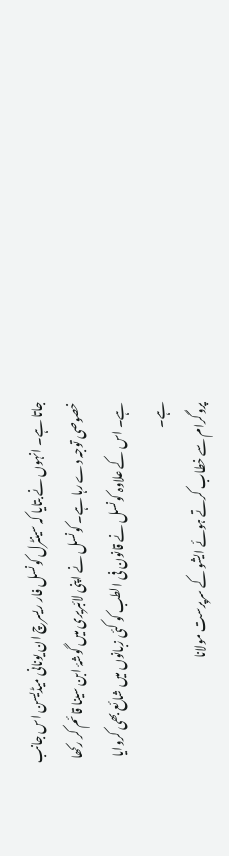جاتا ہے۔ انہوں نے بتایا کہ سینٹرل کونسل فار ریسرچ ان یونانی میڈیسن اس جانب خصوصی توجہ دے رہا ہے۔ کونسل نے اپنی لائبریری میں گوشۂ ابن سینا قائم کر رکھا ہے۔ اس کے علاوہ کونسل نے قانون فی الطب کو کئی زبانوں میں شائع بھی کروایا ہے۔
پروگرام سے خطاب کرتے ہوئے ایشو کے سرپرست مولانا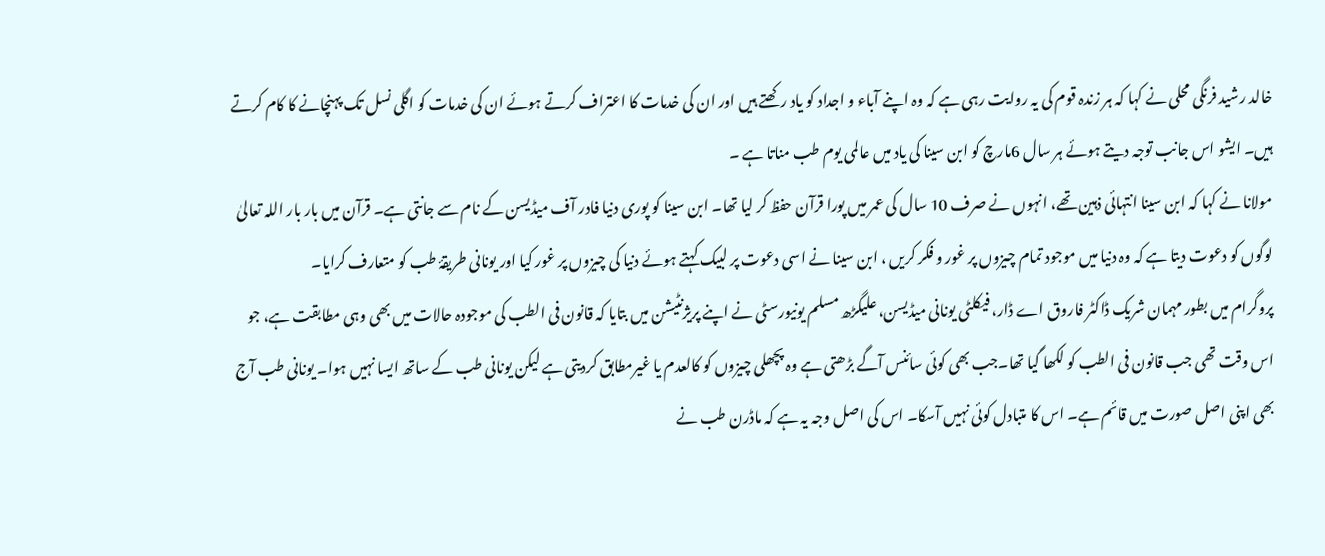خالد رشید فرنگی محلی نے کہا کہ ہر زندہ قوم کی یہ روایت رہی ہے کہ وہ اپنے آباء و اجداد کو یاد رکھتے ہیں اور ان کی خدمات کا اعتراف کرتے ہوئے ان کی خدمات کو اگلی نسل تک پہنچانے کا کام کرتے ہیں۔ ایشو اس جانب توجہ دیتے ہوئے ہر سال 6مارچ کو ابن سینا کی یاد میں عالمی یوم طب مناتا ہے ۔
مولانا نے کہا کہ ابن سینا انتہائی ذہین تھے، انہوں نے صرف 10 سال کی عمر میں پورا قرآن حفظ کر لیا تھا۔ ابن سینا کو پوری دنیا فادر آف میڈیسن کے نام سے جانتی ہے۔ قرآن میں بار بار اللہ تعالیٰ لوگوں کو دعوت دیتا ہے کہ وہ دنیا میں موجود تمام چیزوں پر غور و فکر کریں ، ابن سینا نے اسی دعوت پر لبیک کہتے ہوئے دنیا کی چیزوں پر غور کیا اور یونانی طریقۂ طب کو متعارف کرایا۔
پروگرام میں بطور مہمان شریک ڈاکٹر فاروق اے ڈار، فیکلٹی یونانی میڈیسن، علیگڑھ مسلم یونیورسٹی نے اپنے پریژنٹیشن میں بتایا کہ قانون فی الطب کی موجودہ حالات میں بھی وہی مطابقت ہے، جو اس وقت تھی جب قانون فی الطب کو لکھا گیا تھا۔جب بھی کوئی سائنس آگے بڑھتی ہے وہ پچھلی چیزوں کو کالعدم یا غیرمطابق کردیتی ہے لیکن یونانی طب کے ساتھ ایسا نہیں ہوا۔ یونانی طب آج بھی اپنی اصل صورت میں قائم ہے۔ اس کا متبادل کوئی نہیں آسکا۔ اس کی اصل وجہ یہ ہے کہ ماڈرن طب نے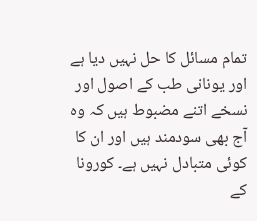تمام مسائل کا حل نہیں دیا ہے اور یونانی طب کے اصول اور نسخے اتنے مضبوط ہیں کہ وہ آج بھی سودمند ہیں اور ان کا کوئی متبادل نہیں ہے۔ کورونا کے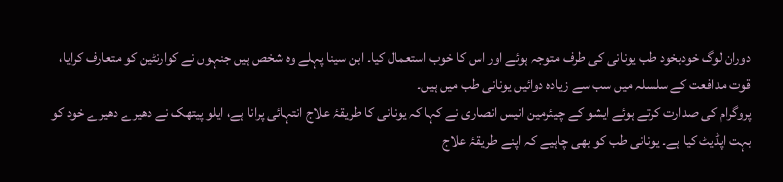دوران لوگ خودبخود طب یونانی کی طرف متوجہ ہوئے اور اس کا خوب استعمال کیا۔ ابن سینا پہلے وہ شخص ہیں جنہوں نے کوارنٹین کو متعارف کرایا، قوت مدافعت کے سلسلہ میں سب سے زیادہ دوائیں یونانی طب میں ہیں۔
پروگرام کی صدارت کرتے ہوئے ایشو کے چیئرمین انیس انصاری نے کہا کہ یونانی کا طریقۂ علاج انتہائی پرانا ہے، ایلو پیتھک نے دھیرے دھیرے خود کو بہت اپڈیٹ کیا ہے۔ یونانی طب کو بھی چاہیے کہ اپنے طریقۂ علاج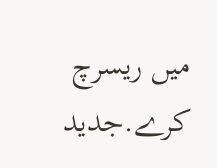میں ریسرچ کرے.جدید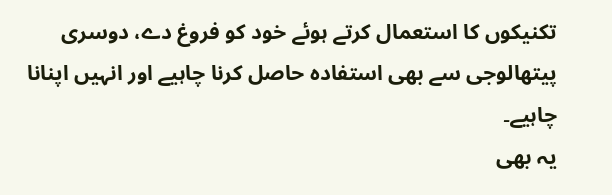تکنیکوں کا استعمال کرتے ہوئے خود کو فروغ دے، دوسری پیتھالوجی سے بھی استفادہ حاصل کرنا چاہیے اور انہیں اپنانا چاہیے۔
یہ بھی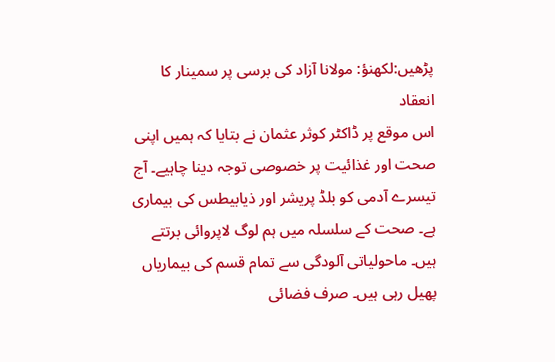پڑھیں:لکھنؤ: مولانا آزاد کی برسی پر سمینار کا انعقاد
اس موقع پر ڈاکٹر کوثر عثمان نے بتایا کہ ہمیں اپنی صحت اور غذائیت پر خصوصی توجہ دینا چاہیے۔ آج تیسرے آدمی کو بلڈ پریشر اور ذیابیطس کی بیماری ہے۔ صحت کے سلسلہ میں ہم لوگ لاپروائی برتتے ہیں۔ ماحولیاتی آلودگی سے تمام قسم کی بیماریاں پھیل رہی ہیں۔ صرف فضائی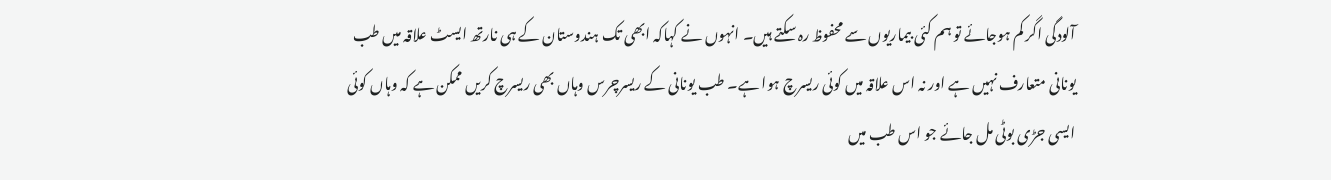آلودگی اگر کم ہوجائے تو ہم کئی بیماریوں سے محفوظ رہ سکتے ہیں۔ انہوں نے کہاکہ ابھی تک ہندوستان کے ہی نارتھ ایسٹ علاقہ میں طب یونانی متعارف نہیں ہے اور نہ اس علاقہ میں کوئی ریسرچ ہوا ہے۔ طب یونانی کے ریسرچرس وہاں بھی ریسرچ کریں ممکن ہے کہ وہاں کوئی ایسی جڑی بوٹی مل جائے جو اس طب میں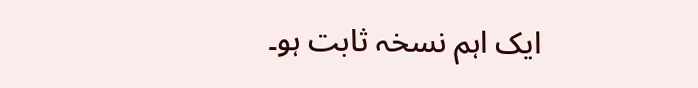ایک اہم نسخہ ثابت ہو۔